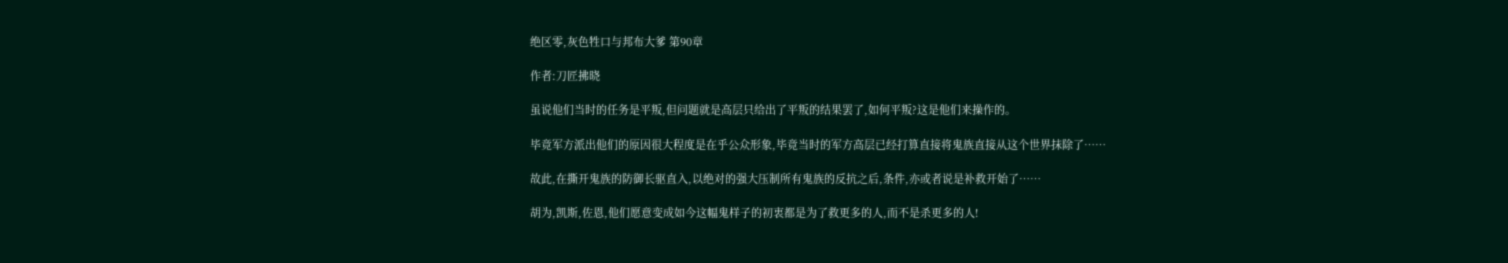绝区零,灰色牲口与邦布大爹 第90章

作者:刀匠拂晓

虽说他们当时的任务是平叛,但问题就是高层只给出了平叛的结果罢了,如何平叛?这是他们来操作的。

毕竟军方派出他们的原因很大程度是在乎公众形象,毕竟当时的军方高层已经打算直接将鬼族直接从这个世界抹除了……

故此,在撕开鬼族的防御长驱直入,以绝对的强大压制所有鬼族的反抗之后,条件,亦或者说是补救开始了……

胡为,凯斯,佐恩,他们愿意变成如今这幅鬼样子的初衷都是为了救更多的人,而不是杀更多的人!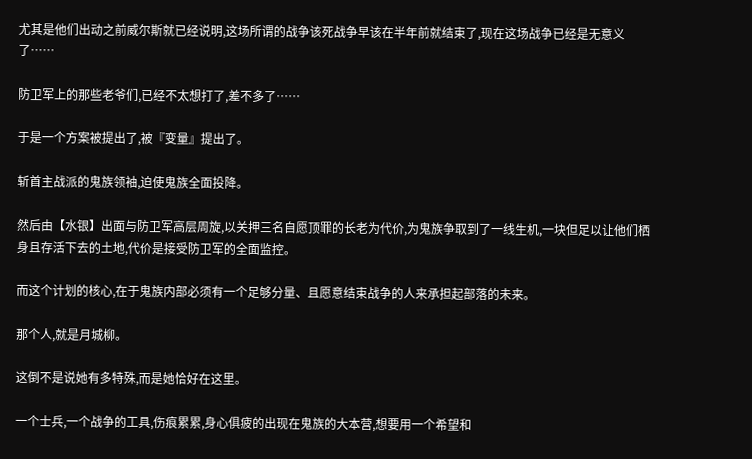尤其是他们出动之前威尔斯就已经说明,这场所谓的战争该死战争早该在半年前就结束了,现在这场战争已经是无意义了……

防卫军上的那些老爷们,已经不太想打了,差不多了……

于是一个方案被提出了,被『变量』提出了。

斩首主战派的鬼族领袖,迫使鬼族全面投降。

然后由【水银】出面与防卫军高层周旋,以关押三名自愿顶罪的长老为代价,为鬼族争取到了一线生机,一块但足以让他们栖身且存活下去的土地,代价是接受防卫军的全面监控。

而这个计划的核心,在于鬼族内部必须有一个足够分量、且愿意结束战争的人来承担起部落的未来。

那个人,就是月城柳。

这倒不是说她有多特殊,而是她恰好在这里。

一个士兵,一个战争的工具,伤痕累累,身心俱疲的出现在鬼族的大本营,想要用一个希望和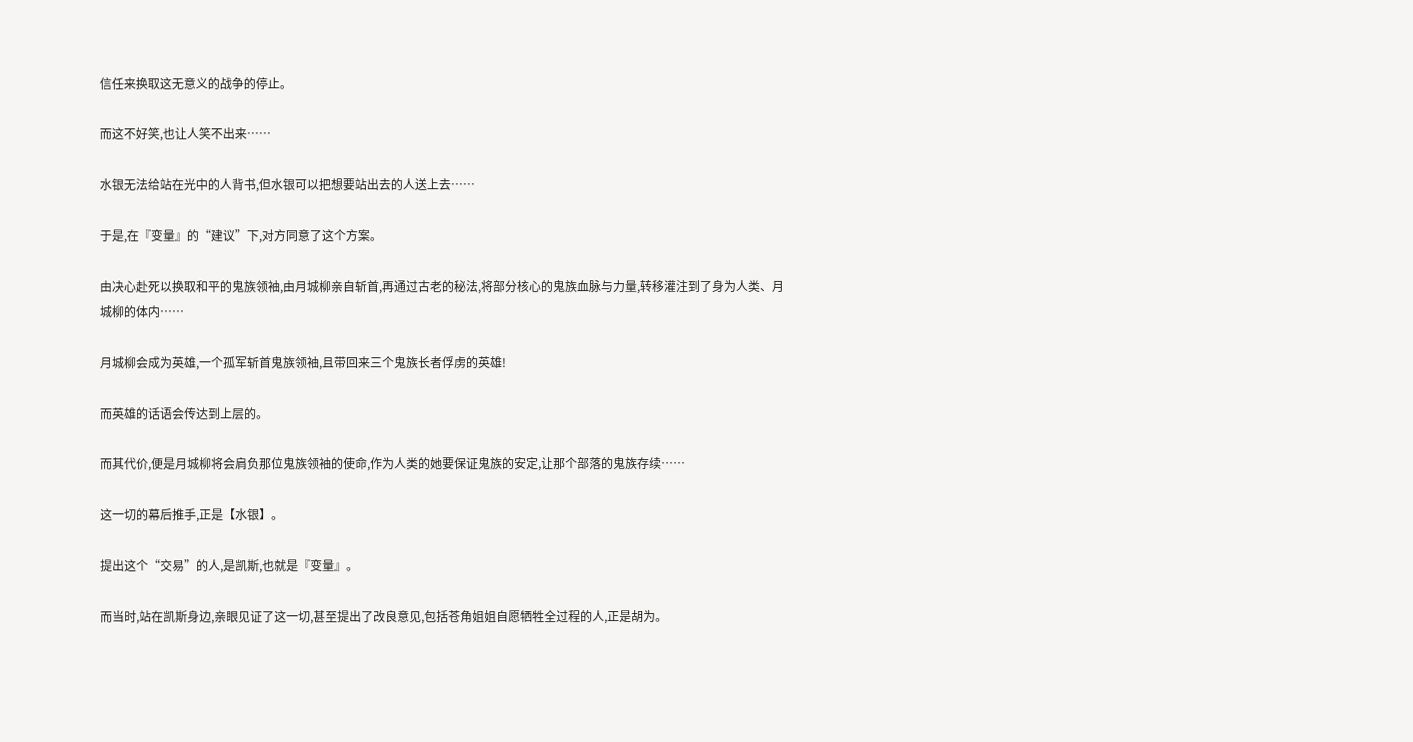信任来换取这无意义的战争的停止。

而这不好笑,也让人笑不出来……

水银无法给站在光中的人背书,但水银可以把想要站出去的人送上去……

于是,在『变量』的“建议”下,对方同意了这个方案。

由决心赴死以换取和平的鬼族领袖,由月城柳亲自斩首,再通过古老的秘法,将部分核心的鬼族血脉与力量,转移灌注到了身为人类、月城柳的体内……

月城柳会成为英雄,一个孤军斩首鬼族领袖,且带回来三个鬼族长者俘虏的英雄!

而英雄的话语会传达到上层的。

而其代价,便是月城柳将会肩负那位鬼族领袖的使命,作为人类的她要保证鬼族的安定,让那个部落的鬼族存续……

这一切的幕后推手,正是【水银】。

提出这个“交易”的人,是凯斯,也就是『变量』。

而当时,站在凯斯身边,亲眼见证了这一切,甚至提出了改良意见,包括苍角姐姐自愿牺牲全过程的人,正是胡为。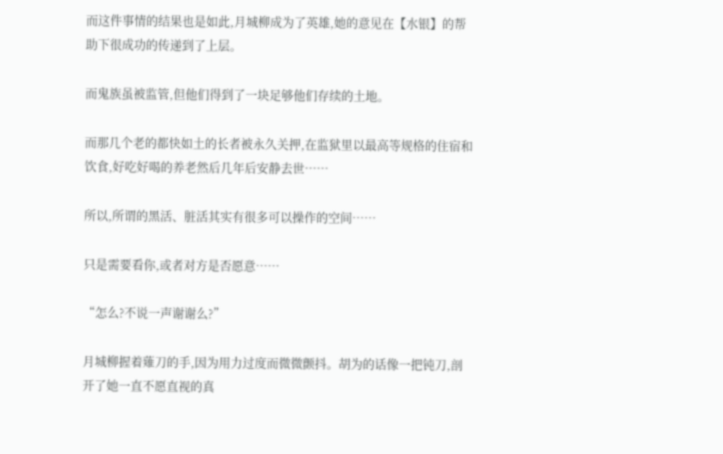而这件事情的结果也是如此,月城柳成为了英雄,她的意见在【水银】的帮助下很成功的传递到了上层。

而鬼族虽被监管,但他们得到了一块足够他们存续的土地。

而那几个老的都快如土的长者被永久关押,在监狱里以最高等规格的住宿和饮食,好吃好喝的养老然后几年后安静去世……

所以,所谓的黑活、脏活其实有很多可以操作的空间……

只是需要看你,或者对方是否愿意……

“怎么?不说一声谢谢么?”

月城柳握着薙刀的手,因为用力过度而微微颤抖。胡为的话像一把钝刀,剖开了她一直不愿直视的真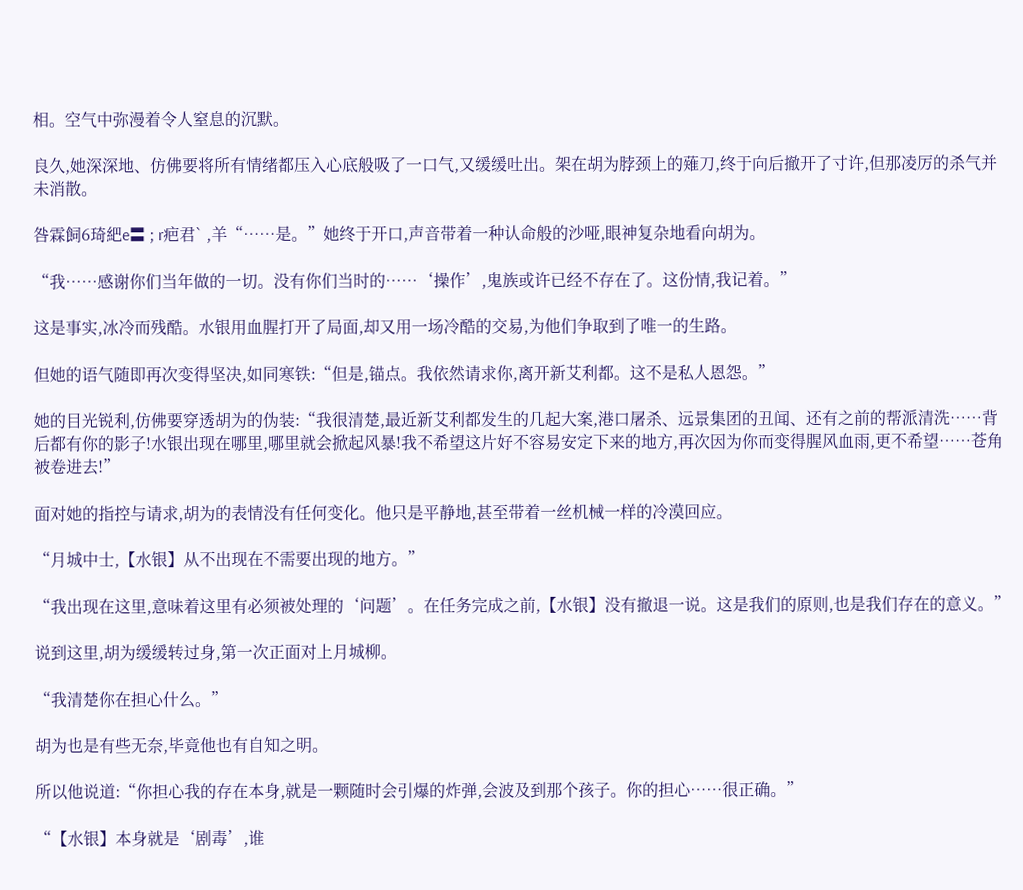相。空气中弥漫着令人窒息的沉默。

良久,她深深地、仿佛要将所有情绪都压入心底般吸了一口气,又缓缓吐出。架在胡为脖颈上的薙刀,终于向后撤开了寸许,但那凌厉的杀气并未消散。

咎霖飼6琦紦e〓 ; r疤君` ,羊“……是。”她终于开口,声音带着一种认命般的沙哑,眼神复杂地看向胡为。

“我……感谢你们当年做的一切。没有你们当时的……‘操作’,鬼族或许已经不存在了。这份情,我记着。”

这是事实,冰冷而残酷。水银用血腥打开了局面,却又用一场冷酷的交易,为他们争取到了唯一的生路。

但她的语气随即再次变得坚决,如同寒铁:“但是,锚点。我依然请求你,离开新艾利都。这不是私人恩怨。”

她的目光锐利,仿佛要穿透胡为的伪装:“我很清楚,最近新艾利都发生的几起大案,港口屠杀、远景集团的丑闻、还有之前的帮派清洗……背后都有你的影子!水银出现在哪里,哪里就会掀起风暴!我不希望这片好不容易安定下来的地方,再次因为你而变得腥风血雨,更不希望……苍角被卷进去!”

面对她的指控与请求,胡为的表情没有任何变化。他只是平静地,甚至带着一丝机械一样的冷漠回应。

“月城中士,【水银】从不出现在不需要出现的地方。”

“我出现在这里,意味着这里有必须被处理的‘问题’。在任务完成之前,【水银】没有撤退一说。这是我们的原则,也是我们存在的意义。”

说到这里,胡为缓缓转过身,第一次正面对上月城柳。

“我清楚你在担心什么。”

胡为也是有些无奈,毕竟他也有自知之明。

所以他说道:“你担心我的存在本身,就是一颗随时会引爆的炸弹,会波及到那个孩子。你的担心……很正确。”

“【水银】本身就是‘剧毒’,谁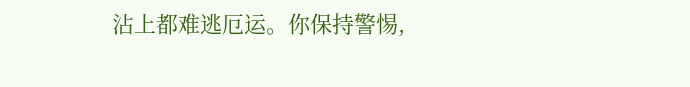沾上都难逃厄运。你保持警惕,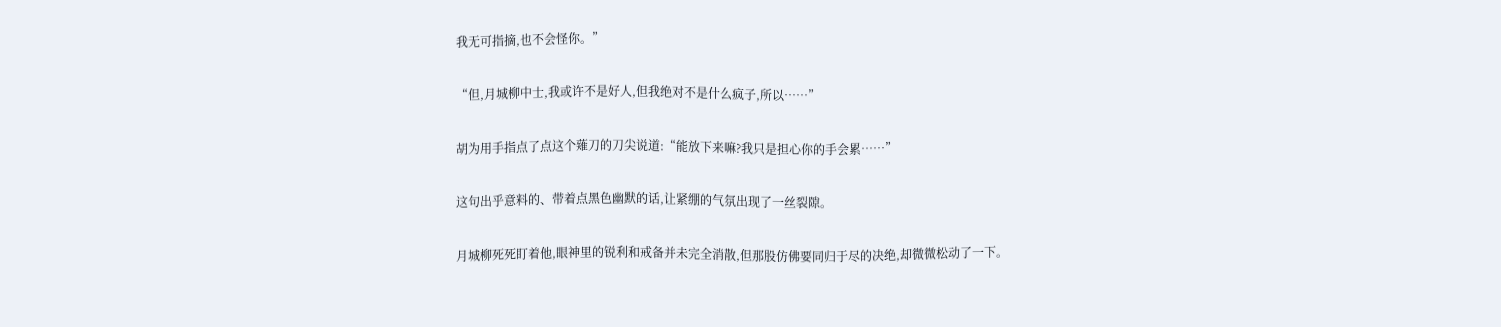我无可指摘,也不会怪你。”

“但,月城柳中士,我或许不是好人,但我绝对不是什么疯子,所以……”

胡为用手指点了点这个薙刀的刀尖说道:“能放下来嘛?我只是担心你的手会累……”

这句出乎意料的、带着点黑色幽默的话,让紧绷的气氛出现了一丝裂隙。

月城柳死死盯着他,眼神里的锐利和戒备并未完全消散,但那股仿佛要同归于尽的决绝,却微微松动了一下。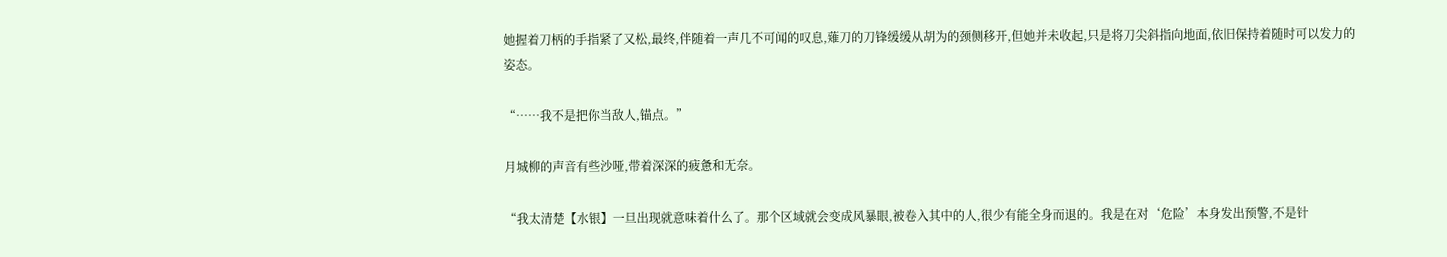她握着刀柄的手指紧了又松,最终,伴随着一声几不可闻的叹息,薙刀的刀锋缓缓从胡为的颈侧移开,但她并未收起,只是将刀尖斜指向地面,依旧保持着随时可以发力的姿态。

“……我不是把你当敌人,锚点。”

月城柳的声音有些沙哑,带着深深的疲惫和无奈。

“我太清楚【水银】一旦出现就意味着什么了。那个区域就会变成风暴眼,被卷入其中的人,很少有能全身而退的。我是在对‘危险’本身发出预警,不是针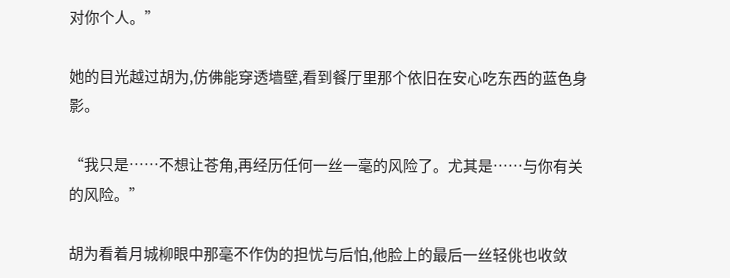对你个人。”

她的目光越过胡为,仿佛能穿透墙壁,看到餐厅里那个依旧在安心吃东西的蓝色身影。

“我只是……不想让苍角,再经历任何一丝一毫的风险了。尤其是……与你有关的风险。”

胡为看着月城柳眼中那毫不作伪的担忧与后怕,他脸上的最后一丝轻佻也收敛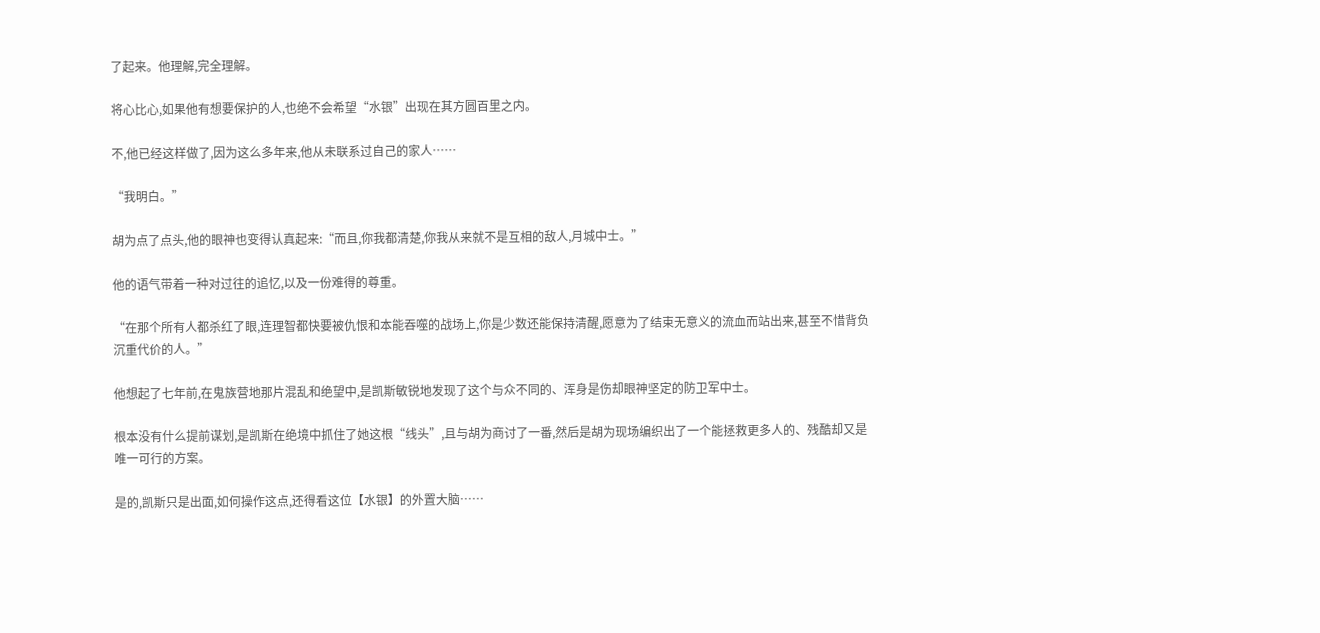了起来。他理解,完全理解。

将心比心,如果他有想要保护的人,也绝不会希望“水银”出现在其方圆百里之内。

不,他已经这样做了,因为这么多年来,他从未联系过自己的家人……

“我明白。”

胡为点了点头,他的眼神也变得认真起来:“而且,你我都清楚,你我从来就不是互相的敌人,月城中士。”

他的语气带着一种对过往的追忆,以及一份难得的尊重。

“在那个所有人都杀红了眼,连理智都快要被仇恨和本能吞噬的战场上,你是少数还能保持清醒,愿意为了结束无意义的流血而站出来,甚至不惜背负沉重代价的人。”

他想起了七年前,在鬼族营地那片混乱和绝望中,是凯斯敏锐地发现了这个与众不同的、浑身是伤却眼神坚定的防卫军中士。

根本没有什么提前谋划,是凯斯在绝境中抓住了她这根“线头”,且与胡为商讨了一番,然后是胡为现场编织出了一个能拯救更多人的、残酷却又是唯一可行的方案。

是的,凯斯只是出面,如何操作这点,还得看这位【水银】的外置大脑……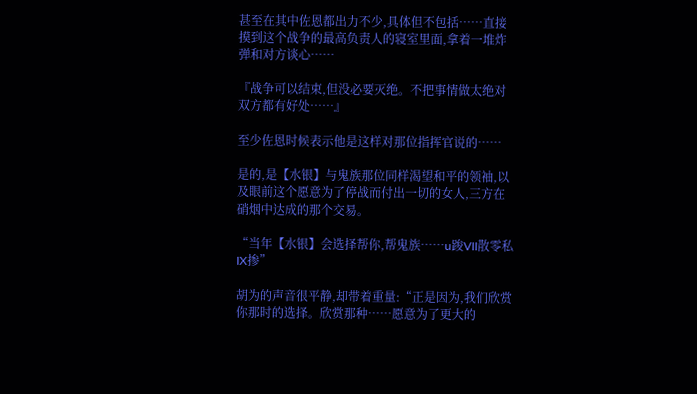甚至在其中佐恩都出力不少,具体但不包括……直接摸到这个战争的最高负责人的寝室里面,拿着一堆炸弹和对方谈心……

『战争可以结束,但没必要灭绝。不把事情做太绝对双方都有好处……』

至少佐恩时候表示他是这样对那位指挥官说的……

是的,是【水银】与鬼族那位同样渴望和平的领袖,以及眼前这个愿意为了停战而付出一切的女人,三方在硝烟中达成的那个交易。

“当年【水银】会选择帮你,帮鬼族……u踆VII散零私IX掺”

胡为的声音很平静,却带着重量:“正是因为,我们欣赏你那时的选择。欣赏那种……愿意为了更大的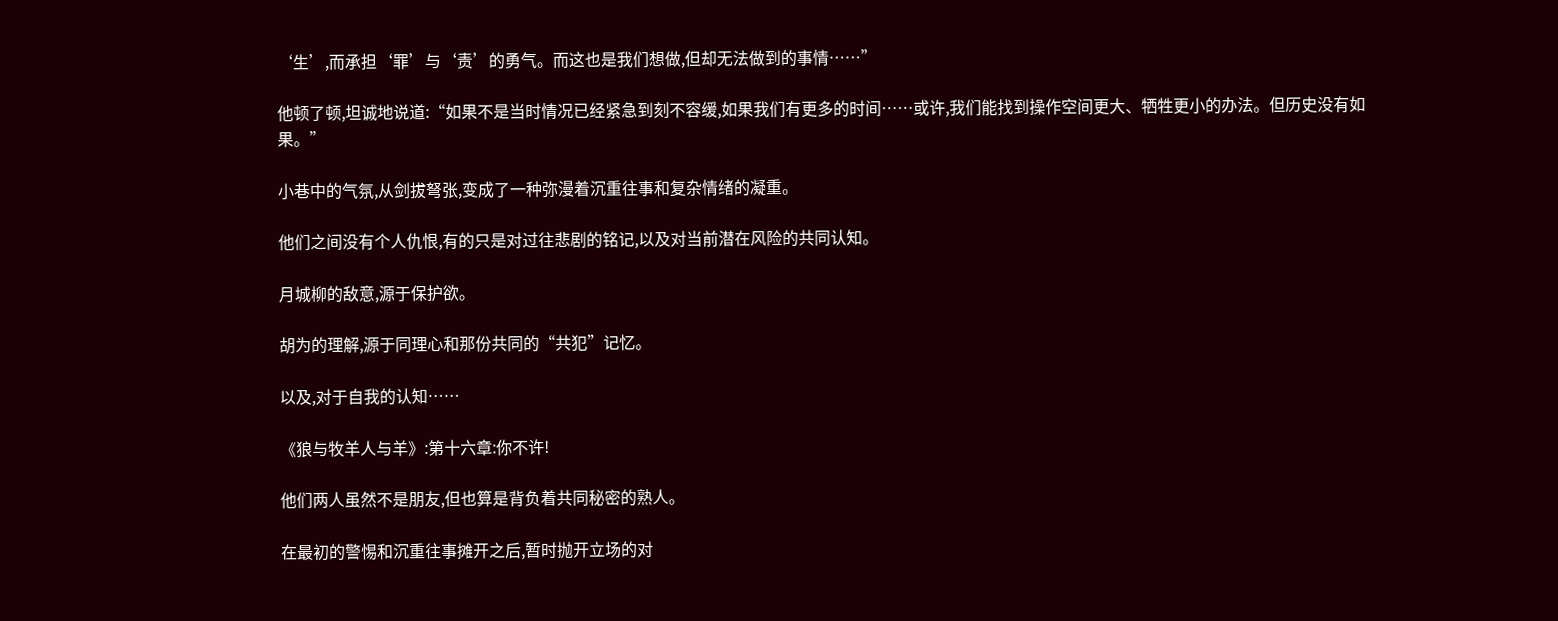‘生’,而承担‘罪’与‘责’的勇气。而这也是我们想做,但却无法做到的事情……”

他顿了顿,坦诚地说道:“如果不是当时情况已经紧急到刻不容缓,如果我们有更多的时间……或许,我们能找到操作空间更大、牺牲更小的办法。但历史没有如果。”

小巷中的气氛,从剑拔弩张,变成了一种弥漫着沉重往事和复杂情绪的凝重。

他们之间没有个人仇恨,有的只是对过往悲剧的铭记,以及对当前潜在风险的共同认知。

月城柳的敌意,源于保护欲。

胡为的理解,源于同理心和那份共同的“共犯”记忆。

以及,对于自我的认知……

《狼与牧羊人与羊》:第十六章:你不许!

他们两人虽然不是朋友,但也算是背负着共同秘密的熟人。

在最初的警惕和沉重往事摊开之后,暂时抛开立场的对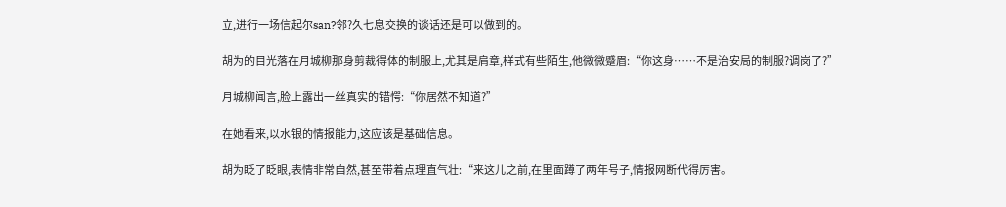立,进行一场信起尔san?邻?久七息交换的谈话还是可以做到的。

胡为的目光落在月城柳那身剪裁得体的制服上,尤其是肩章,样式有些陌生,他微微蹙眉:“你这身……不是治安局的制服?调岗了?”

月城柳闻言,脸上露出一丝真实的错愕:“你居然不知道?”

在她看来,以水银的情报能力,这应该是基础信息。

胡为眨了眨眼,表情非常自然,甚至带着点理直气壮:“来这儿之前,在里面蹲了两年号子,情报网断代得厉害。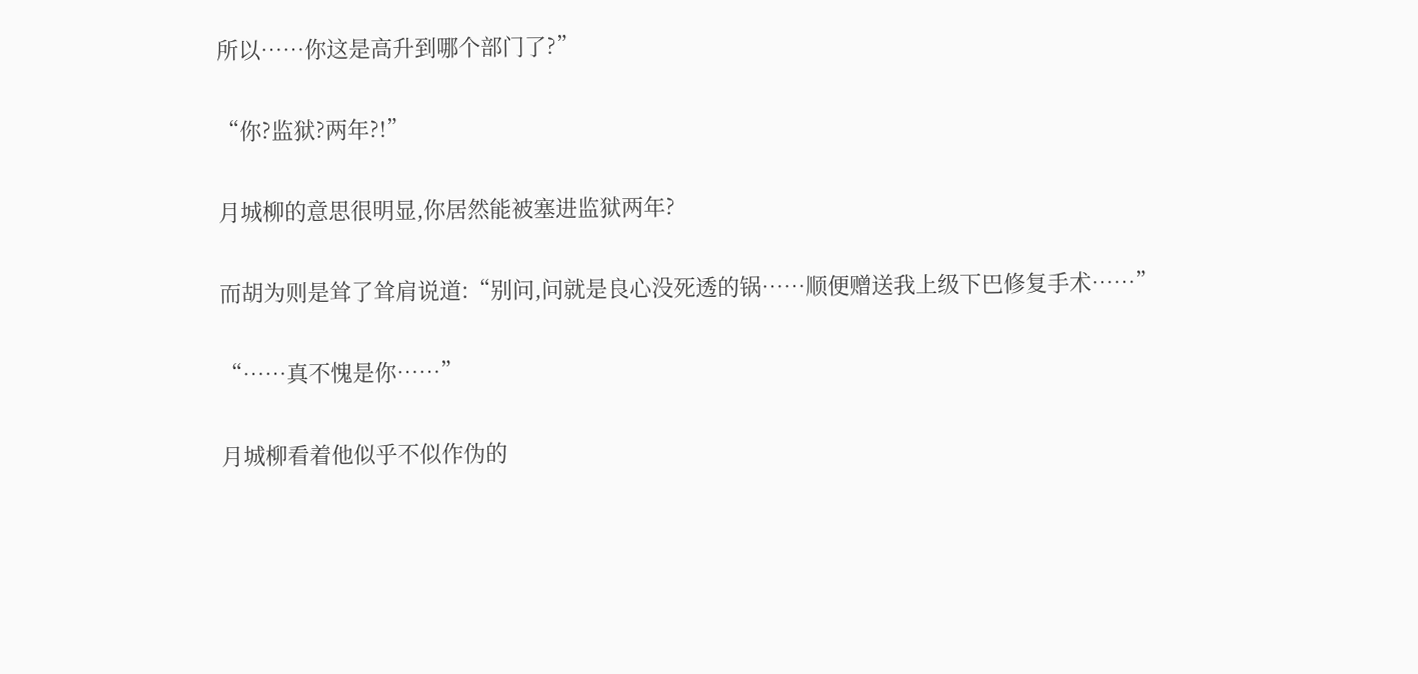所以……你这是高升到哪个部门了?”

“你?监狱?两年?!”

月城柳的意思很明显,你居然能被塞进监狱两年?

而胡为则是耸了耸肩说道:“别问,问就是良心没死透的锅……顺便赠送我上级下巴修复手术……”

“……真不愧是你……”

月城柳看着他似乎不似作伪的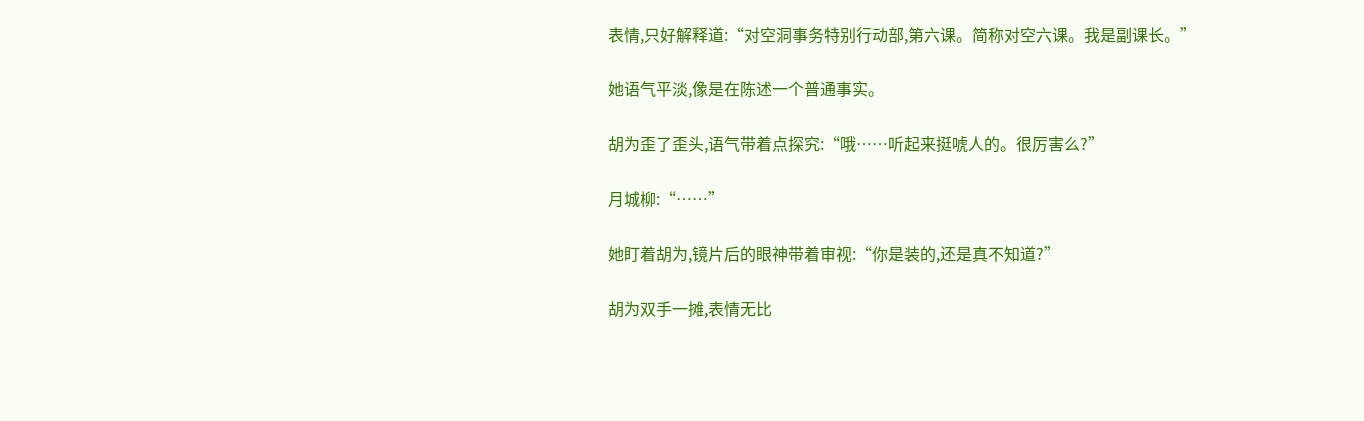表情,只好解释道:“对空洞事务特别行动部,第六课。简称对空六课。我是副课长。”

她语气平淡,像是在陈述一个普通事实。

胡为歪了歪头,语气带着点探究:“哦……听起来挺唬人的。很厉害么?”

月城柳:“……”

她盯着胡为,镜片后的眼神带着审视:“你是装的,还是真不知道?”

胡为双手一摊,表情无比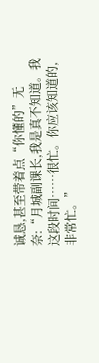诚恳,甚至带着点“你懂的”无奈:“月城副课长,我是真不知道。我这段时间……很忙。你应该知道的,非常忙。”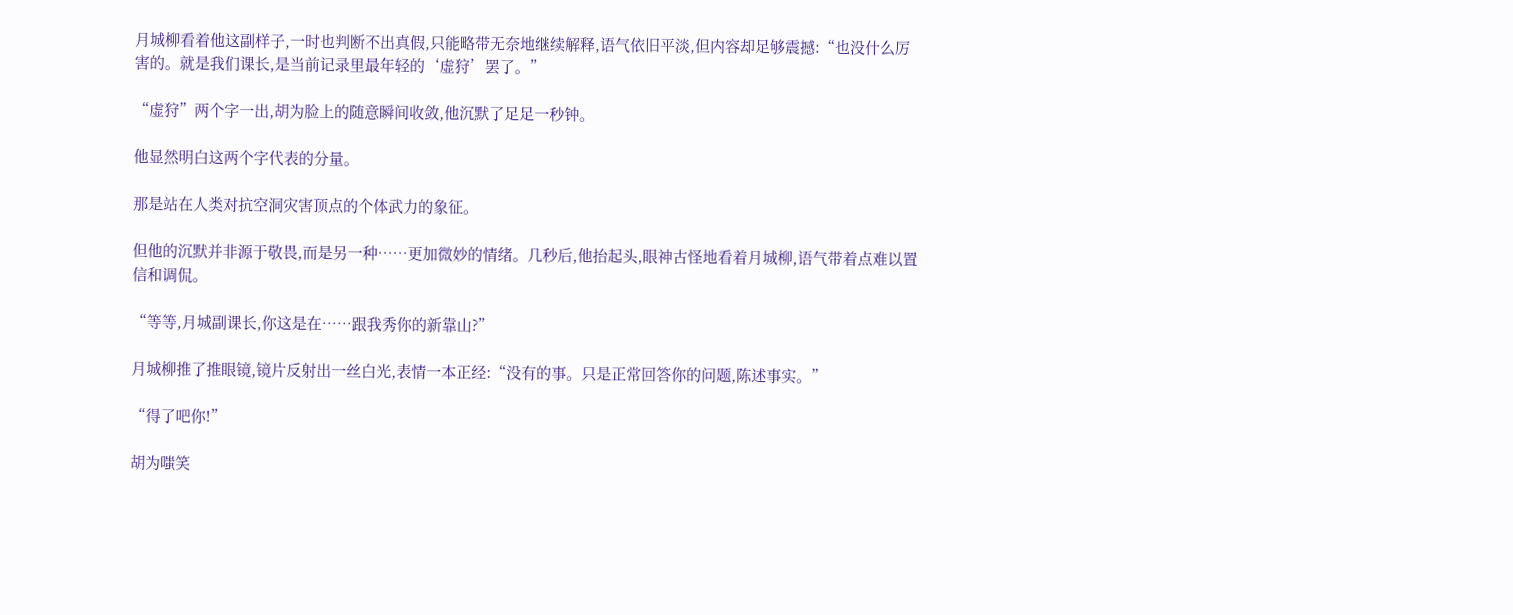月城柳看着他这副样子,一时也判断不出真假,只能略带无奈地继续解释,语气依旧平淡,但内容却足够震撼:“也没什么厉害的。就是我们课长,是当前记录里最年轻的‘虚狩’罢了。”

“虚狩”两个字一出,胡为脸上的随意瞬间收敛,他沉默了足足一秒钟。

他显然明白这两个字代表的分量。

那是站在人类对抗空洞灾害顶点的个体武力的象征。

但他的沉默并非源于敬畏,而是另一种……更加微妙的情绪。几秒后,他抬起头,眼神古怪地看着月城柳,语气带着点难以置信和调侃。

“等等,月城副课长,你这是在……跟我秀你的新靠山?”

月城柳推了推眼镜,镜片反射出一丝白光,表情一本正经:“没有的事。只是正常回答你的问题,陈述事实。”

“得了吧你!”

胡为嗤笑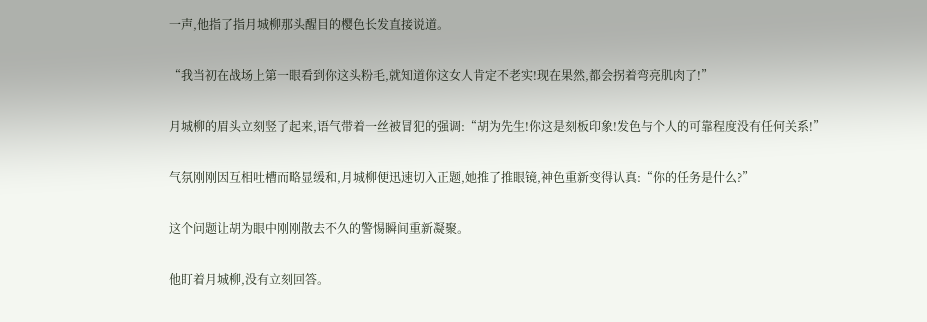一声,他指了指月城柳那头醒目的樱色长发直接说道。

“我当初在战场上第一眼看到你这头粉毛,就知道你这女人肯定不老实!现在果然,都会拐着弯亮肌肉了!”

月城柳的眉头立刻竖了起来,语气带着一丝被冒犯的强调:“胡为先生!你这是刻板印象!发色与个人的可靠程度没有任何关系!”

气氛刚刚因互相吐槽而略显缓和,月城柳便迅速切入正题,她推了推眼镜,神色重新变得认真:“你的任务是什么?”

这个问题让胡为眼中刚刚散去不久的警惕瞬间重新凝聚。

他盯着月城柳,没有立刻回答。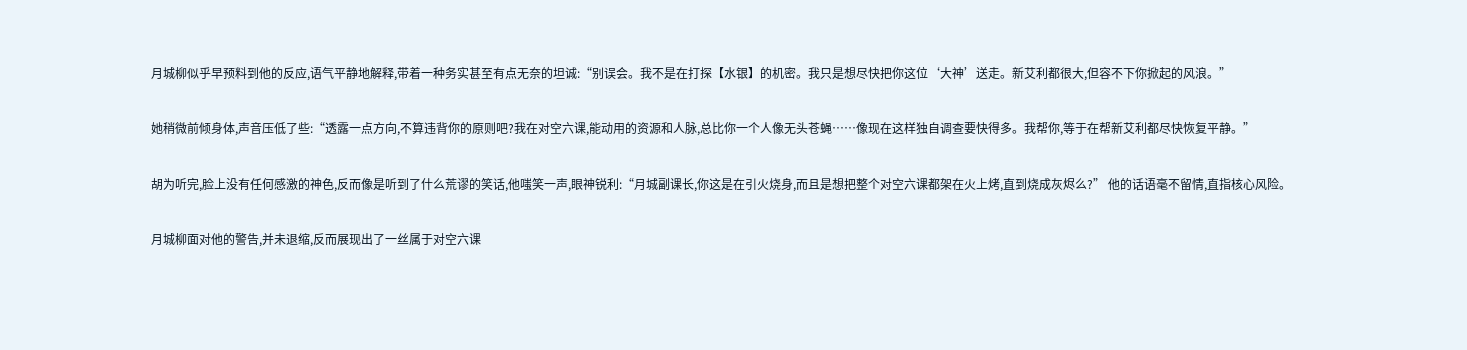月城柳似乎早预料到他的反应,语气平静地解释,带着一种务实甚至有点无奈的坦诚:“别误会。我不是在打探【水银】的机密。我只是想尽快把你这位‘大神’送走。新艾利都很大,但容不下你掀起的风浪。”

她稍微前倾身体,声音压低了些:“透露一点方向,不算违背你的原则吧?我在对空六课,能动用的资源和人脉,总比你一个人像无头苍蝇……像现在这样独自调查要快得多。我帮你,等于在帮新艾利都尽快恢复平静。”

胡为听完,脸上没有任何感激的神色,反而像是听到了什么荒谬的笑话,他嗤笑一声,眼神锐利:“月城副课长,你这是在引火烧身,而且是想把整个对空六课都架在火上烤,直到烧成灰烬么?” 他的话语毫不留情,直指核心风险。

月城柳面对他的警告,并未退缩,反而展现出了一丝属于对空六课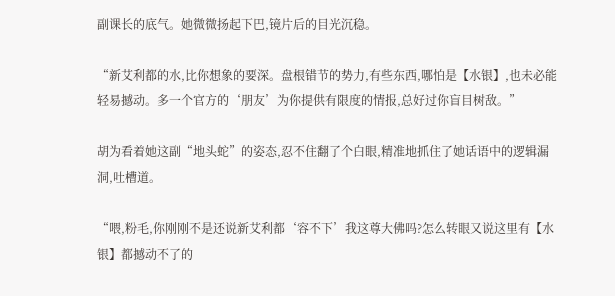副课长的底气。她微微扬起下巴,镜片后的目光沉稳。

“新艾利都的水,比你想象的要深。盘根错节的势力,有些东西,哪怕是【水银】,也未必能轻易撼动。多一个官方的‘朋友’为你提供有限度的情报,总好过你盲目树敌。”

胡为看着她这副“地头蛇”的姿态,忍不住翻了个白眼,精准地抓住了她话语中的逻辑漏洞,吐槽道。

“喂,粉毛,你刚刚不是还说新艾利都‘容不下’我这尊大佛吗?怎么转眼又说这里有【水银】都撼动不了的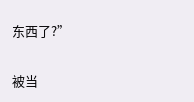东西了?”

被当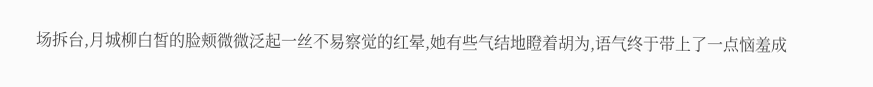场拆台,月城柳白皙的脸颊微微泛起一丝不易察觉的红晕,她有些气结地瞪着胡为,语气终于带上了一点恼羞成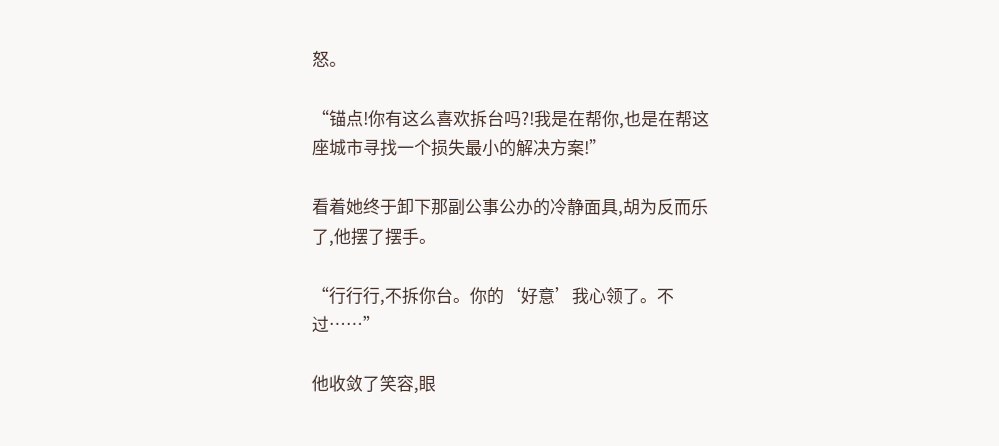怒。

“锚点!你有这么喜欢拆台吗?!我是在帮你,也是在帮这座城市寻找一个损失最小的解决方案!”

看着她终于卸下那副公事公办的冷静面具,胡为反而乐了,他摆了摆手。

“行行行,不拆你台。你的‘好意’我心领了。不过……”

他收敛了笑容,眼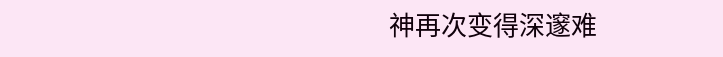神再次变得深邃难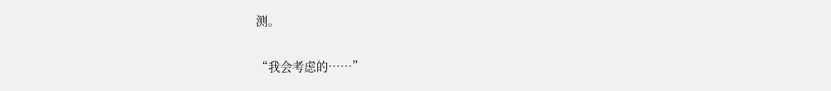测。

“我会考虑的……”